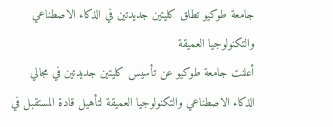جامعة طوكيو تطلق كليتين جديدتين في الذكاء الاصطناعي والتكنولوجيا العميقة
أعلنت جامعة طوكيو عن تأسيس كليتين جديدتين في مجالي الذكاء الاصطناعي والتكنولوجيا العميقة لتأهيل قادة المستقبل في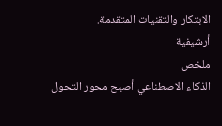الابتكار والتقنيات المتقدمة.
أرشيفية
ملخص
الذكاء الاصطناعي أصبح محور التحول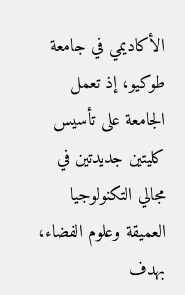الأكاديمي في جامعة طوكيو، إذ تعمل الجامعة على تأسيس كليتين جديدتين في مجالي التكنولوجيا العميقة وعلوم الفضاء، بهدف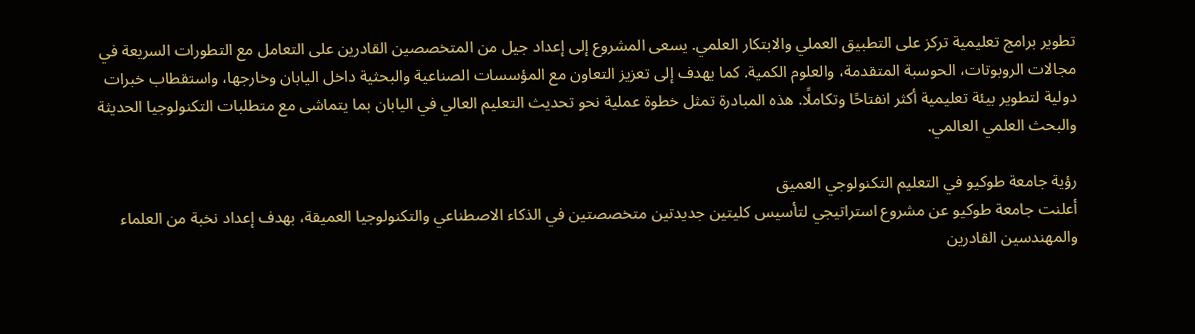تطوير برامج تعليمية تركز على التطبيق العملي والابتكار العلمي. يسعى المشروع إلى إعداد جيل من المتخصصين القادرين على التعامل مع التطورات السريعة في مجالات الروبوتات، الحوسبة المتقدمة، والعلوم الكمية. كما يهدف إلى تعزيز التعاون مع المؤسسات الصناعية والبحثية داخل اليابان وخارجها، واستقطاب خبرات دولية لتطوير بيئة تعليمية أكثر انفتاحًا وتكاملًا. هذه المبادرة تمثل خطوة عملية نحو تحديث التعليم العالي في اليابان بما يتماشى مع متطلبات التكنولوجيا الحديثة والبحث العلمي العالمي.

رؤية جامعة طوكيو في التعليم التكنولوجي العميق
أعلنت جامعة طوكيو عن مشروع استراتيجي لتأسيس كليتين جديدتين متخصصتين في الذكاء الاصطناعي والتكنولوجيا العميقة، بهدف إعداد نخبة من العلماء والمهندسين القادرين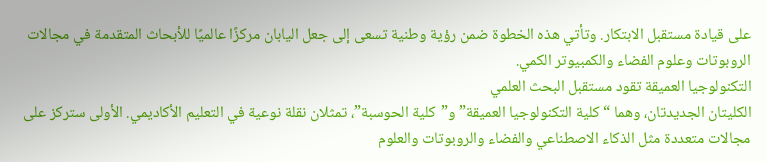على قيادة مستقبل الابتكار. وتأتي هذه الخطوة ضمن رؤية وطنية تسعى إلى جعل اليابان مركزًا عالميًا للأبحاث المتقدمة في مجالات الروبوتات وعلوم الفضاء والكمبيوتر الكمي.
التكنولوجيا العميقة تقود مستقبل البحث العلمي
الكليتان الجديدتان، وهما “كلية التكنولوجيا العميقة” و”كلية الحوسبة”، تمثلان نقلة نوعية في التعليم الأكاديمي. الأولى ستركز على مجالات متعددة مثل الذكاء الاصطناعي والفضاء والروبوتات والعلوم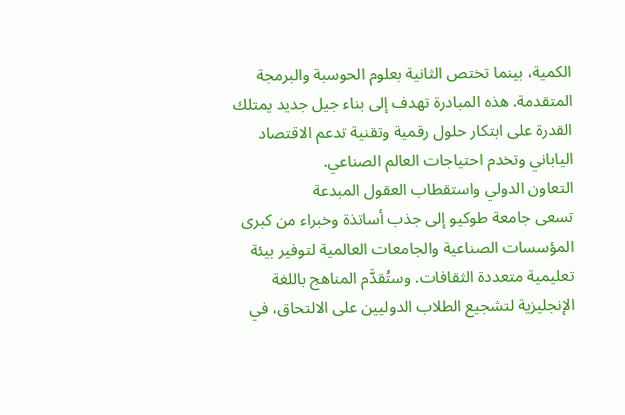الكمية، بينما تختص الثانية بعلوم الحوسبة والبرمجة المتقدمة. هذه المبادرة تهدف إلى بناء جيل جديد يمتلك القدرة على ابتكار حلول رقمية وتقنية تدعم الاقتصاد الياباني وتخدم احتياجات العالم الصناعي.
التعاون الدولي واستقطاب العقول المبدعة
تسعى جامعة طوكيو إلى جذب أساتذة وخبراء من كبرى المؤسسات الصناعية والجامعات العالمية لتوفير بيئة تعليمية متعددة الثقافات. وستُقدَّم المناهج باللغة الإنجليزية لتشجيع الطلاب الدوليين على الالتحاق، في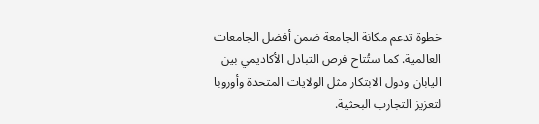خطوة تدعم مكانة الجامعة ضمن أفضل الجامعات العالمية. كما ستُتاح فرص التبادل الأكاديمي بين اليابان ودول الابتكار مثل الولايات المتحدة وأوروبا لتعزيز التجارب البحثية.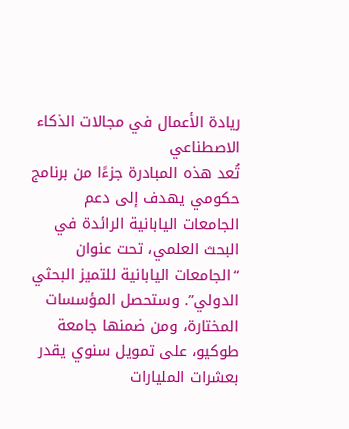ريادة الأعمال في مجالات الذكاء الاصطناعي
تُعد هذه المبادرة جزءًا من برنامج حكومي يهدف إلى دعم الجامعات اليابانية الرائدة في البحث العلمي، تحت عنوان “الجامعات اليابانية للتميز البحثي الدولي”. وستحصل المؤسسات المختارة، ومن ضمنها جامعة طوكيو، على تمويل سنوي يقدر بعشرات المليارات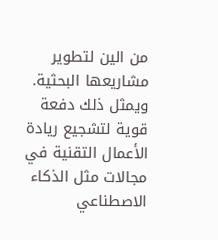من الين لتطوير مشاريعها البحثية. ويمثل ذلك دفعة قوية لتشجيع ريادة الأعمال التقنية في مجالات مثل الذكاء الاصطناعي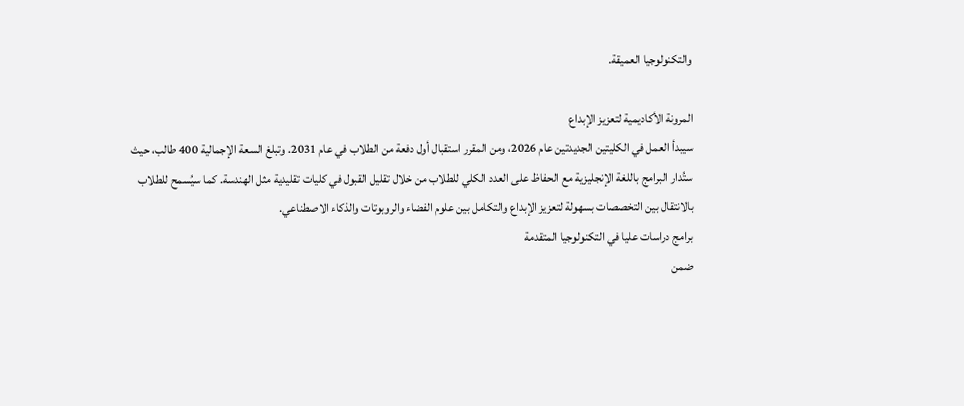والتكنولوجيا العميقة.

المرونة الأكاديمية لتعزيز الإبداع
سيبدأ العمل في الكليتين الجديدتين عام 2026، ومن المقرر استقبال أول دفعة من الطلاب في عام 2031. وتبلغ السعة الإجمالية 400 طالب، حيث ستُدار البرامج باللغة الإنجليزية مع الحفاظ على العدد الكلي للطلاب من خلال تقليل القبول في كليات تقليدية مثل الهندسة. كما سيُسمح للطلاب بالانتقال بين التخصصات بسهولة لتعزيز الإبداع والتكامل بين علوم الفضاء والروبوتات والذكاء الاصطناعي.
برامج دراسات عليا في التكنولوجيا المتقدمة
ضمن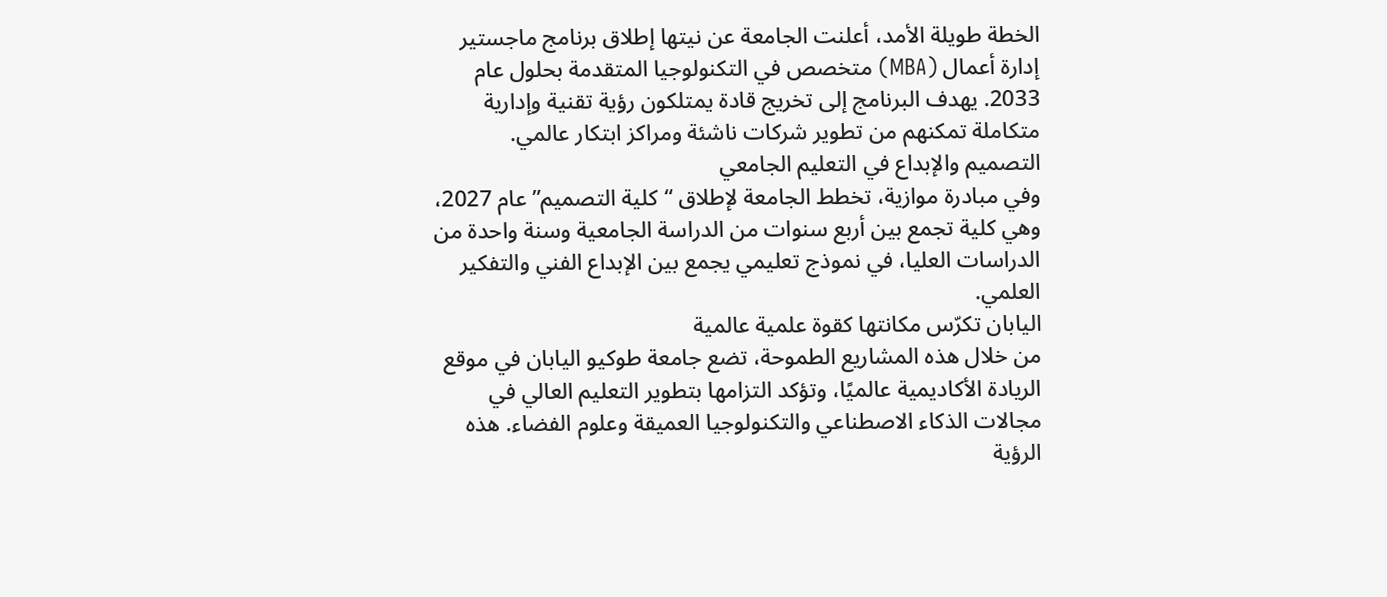الخطة طويلة الأمد، أعلنت الجامعة عن نيتها إطلاق برنامج ماجستير إدارة أعمال (MBA) متخصص في التكنولوجيا المتقدمة بحلول عام 2033. يهدف البرنامج إلى تخريج قادة يمتلكون رؤية تقنية وإدارية متكاملة تمكنهم من تطوير شركات ناشئة ومراكز ابتكار عالمي.
التصميم والإبداع في التعليم الجامعي
وفي مبادرة موازية، تخطط الجامعة لإطلاق “كلية التصميم” عام 2027، وهي كلية تجمع بين أربع سنوات من الدراسة الجامعية وسنة واحدة من الدراسات العليا، في نموذج تعليمي يجمع بين الإبداع الفني والتفكير العلمي.
اليابان تكرّس مكانتها كقوة علمية عالمية
من خلال هذه المشاريع الطموحة، تضع جامعة طوكيو اليابان في موقع الريادة الأكاديمية عالميًا، وتؤكد التزامها بتطوير التعليم العالي في مجالات الذكاء الاصطناعي والتكنولوجيا العميقة وعلوم الفضاء. هذه الرؤية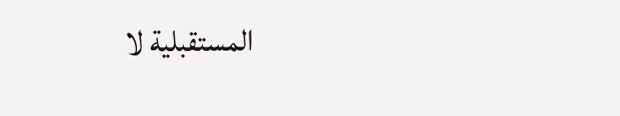المستقبلية لا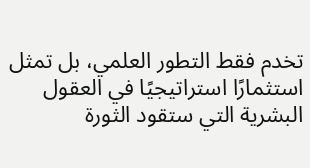تخدم فقط التطور العلمي، بل تمثل استثمارًا استراتيجيًا في العقول البشرية التي ستقود الثورة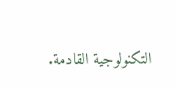التكنولوجية القادمة.